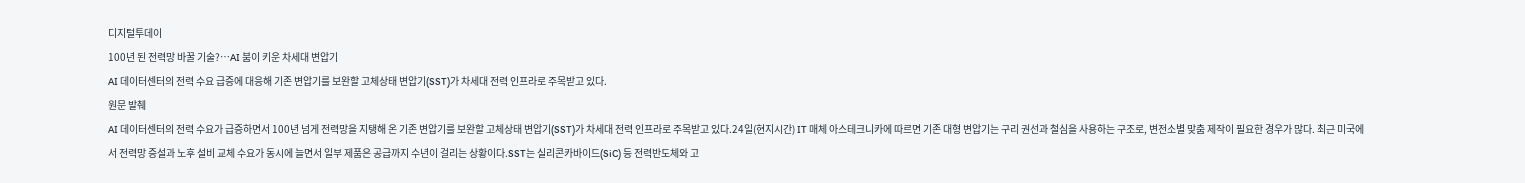디지털투데이
100년 된 전력망 바꿀 기술?…AI 붐이 키운 차세대 변압기
AI 데이터센터의 전력 수요 급증에 대응해 기존 변압기를 보완할 고체상태 변압기(SST)가 차세대 전력 인프라로 주목받고 있다.
원문 발췌
AI 데이터센터의 전력 수요가 급증하면서 100년 넘게 전력망을 지탱해 온 기존 변압기를 보완할 고체상태 변압기(SST)가 차세대 전력 인프라로 주목받고 있다.24일(현지시간) IT 매체 아스테크니카에 따르면 기존 대형 변압기는 구리 권선과 철심을 사용하는 구조로, 변전소별 맞춤 제작이 필요한 경우가 많다. 최근 미국에서 전력망 증설과 노후 설비 교체 수요가 동시에 늘면서 일부 제품은 공급까지 수년이 걸리는 상황이다.SST는 실리콘카바이드(SiC) 등 전력반도체와 고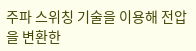주파 스위칭 기술을 이용해 전압을 변환한